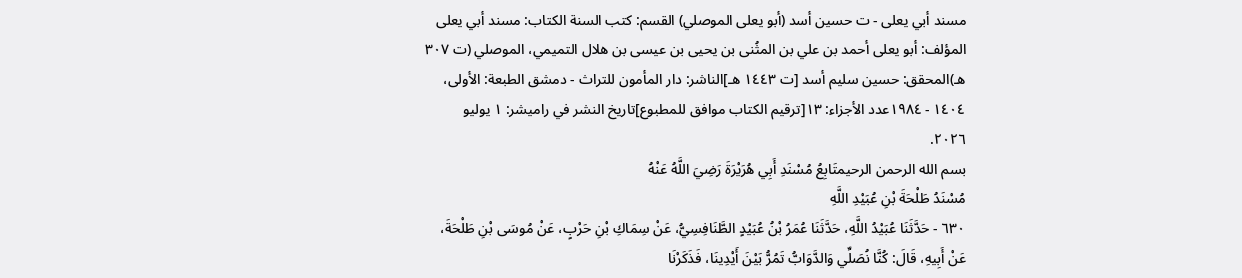مسند أبي يعلى - ت حسين أسد (أبو يعلى الموصلي) القسم: كتب السنة الكتاب: مسند أبي يعلى المؤلف: أبو يعلى أحمد بن علي بن المثُنى بن يحيى بن عيسى بن هلال التميمي، الموصلي (ت ٣٠٧ هـ)المحقق: حسين سليم أسد [ت ١٤٤٣ هـ]الناشر: دار المأمون للتراث - دمشق الطبعة: الأولى، ١٤٠٤ - ١٩٨٤عدد الأجزاء: ١٣[ترقيم الكتاب موافق للمطبوع]تاريخ النشر في راميشر: ١ يوليو ٢٠٢٦.
بسم الله الرحمن الرحيمتَابِعُ مُسْنَدِ أَبِي هُرَيْرَةَ رَضِيَ اللَّهُ عَنْهُ
مُسْنَدُ طَلْحَةَ بْنِ عُبَيْدِ اللَّهِ
٦٣٠ - حَدَّثَنَا عُبَيْدُ اللَّهِ، حَدَّثَنَا عُمَرُ بْنُ عُبَيْدٍ الطَّنَافِسِيُّ، عَنْ سِمَاكِ بْنِ حَرْبٍ، عَنْ مُوسَى بْنِ طَلْحَةَ، عَنْ أَبِيهِ، قَالَ: كُنَّا نُصَلِّي وَالدَّوَابُّ تَمُرُّ بَيْنَ أَيْدِينَا، فَذَكَرْنَا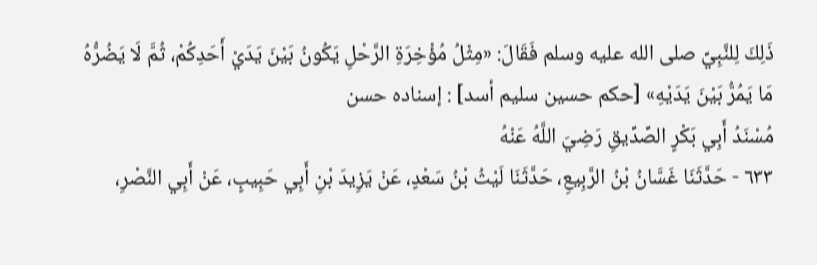ذَلِكَ لِلنَّبِيِّ صلى الله عليه وسلم فَقَالَ: «مِثْلُ مُؤْخِرَةِ الرَّحْلِ يَكُونُ بَيْنَ يَدَيْ أَحَدِكُمْ، ثُمَّ لَا يَضُرُّهُ مَا يَمُرُّ بَيْنَ يَدَيْهِ» [حكم حسين سليم أسد] : إسناده حسن
مُسْنَدُ أَبِي بَكْرٍ الصِّدِّيقِ رَضِيَ اللَّهُ عَنْهُ
٦٣٣ - حَدَّثَنَا غَسَّانُ بْنُ الرَّبِيعِ، حَدَّثَنَا لَيْثُ بْنُ سَعْدٍ، عَنْ يَزِيدَ بْنِ أَبِي حَبِيبٍ، عَنْ أَبِي النَّصْرِ،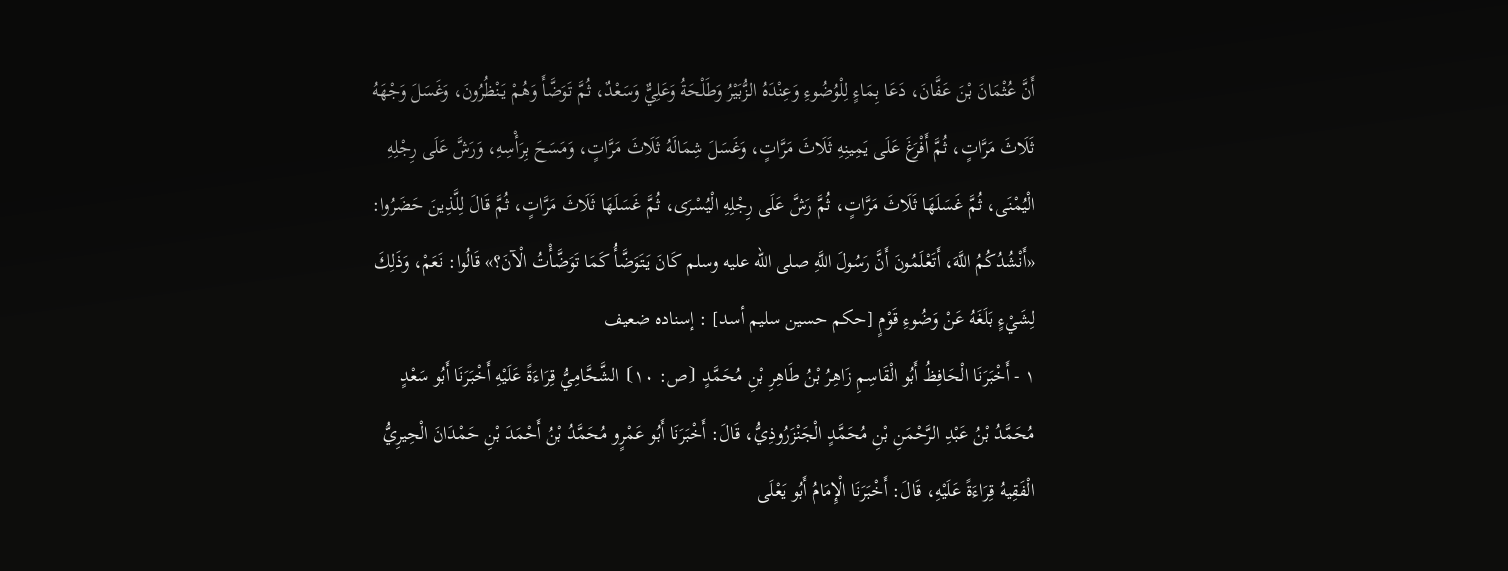أَنَّ عُثْمَانَ بْنَ عَفَّانَ، دَعَا بِمَاءٍ لِلْوُضُوءِ وَعِنْدَهُ الزُّبَيْرُ وَطَلْحَةُ وَعَلِيٌّ وَسَعْدٌ، ثُمَّ تَوَضَّأَ وَهُمْ يَنْظُرُونَ، وَغَسَلَ وَجْهَهُ ثَلَاثَ مَرَّاتٍ، ثُمَّ أَفْرَغَ عَلَى يَمِينِهِ ثَلَاثَ مَرَّاتٍ، وَغَسَلَ شِمَالَهُ ثَلَاثَ مَرَّاتٍ، وَمَسَحَ بِرَأْسِهِ، وَرَشَّ عَلَى رِجْلِهِ الْيُمْنَى، ثُمَّ غَسَلَهَا ثَلَاثَ مَرَّاتٍ، ثُمَّ رَشَّ عَلَى رِجْلِهِ الْيُسْرَى، ثُمَّ غَسَلَهَا ثَلَاثَ مَرَّاتٍ، ثُمَّ قَالَ لِلَّذِينَ حَضَرُوا: «أَنْشُدُكُمُ اللَّهَ، أَتَعْلَمُونَ أَنَّ رَسُولَ اللَّهِ صلى الله عليه وسلم كَانَ يَتَوَضَّأُ كَمَا تَوَضَّأْتُ الْآنَ؟» قَالُوا: نَعَمْ، وَذَلِكَ لِشَيْءٍ بَلَغَهُ عَنْ وَضُوءِ قَوْمٍ [حكم حسين سليم أسد] : إسناده ضعيف
١ - أَخْبَرَنَا الْحَافِظُ أَبُو الْقَاسِمِ زَاهِرُ بْنُ طَاهِرِ بْنِ مُحَمَّدٍ ⦗ص: ١٠⦘ الشَّحَّامِيُّ قِرَاءَةً عَلَيْهِ أَخْبَرَنَا أَبُو سَعْدٍ مُحَمَّدُ بْنُ عَبْدِ الرَّحْمَنِ بْنِ مُحَمَّدٍ الْجَنْزَرُوذِيُّ، قَالَ: أَخْبَرَنَا أَبُو عَمْرٍو مُحَمَّدُ بْنُ أَحْمَدَ بْنِ حَمْدَانَ الْحِيرِيُّ الْفَقِيهُ قِرَاءَةً عَلَيْهِ، قَالَ: أَخْبَرَنَا الْإِمَامُ أَبُو يَعْلَى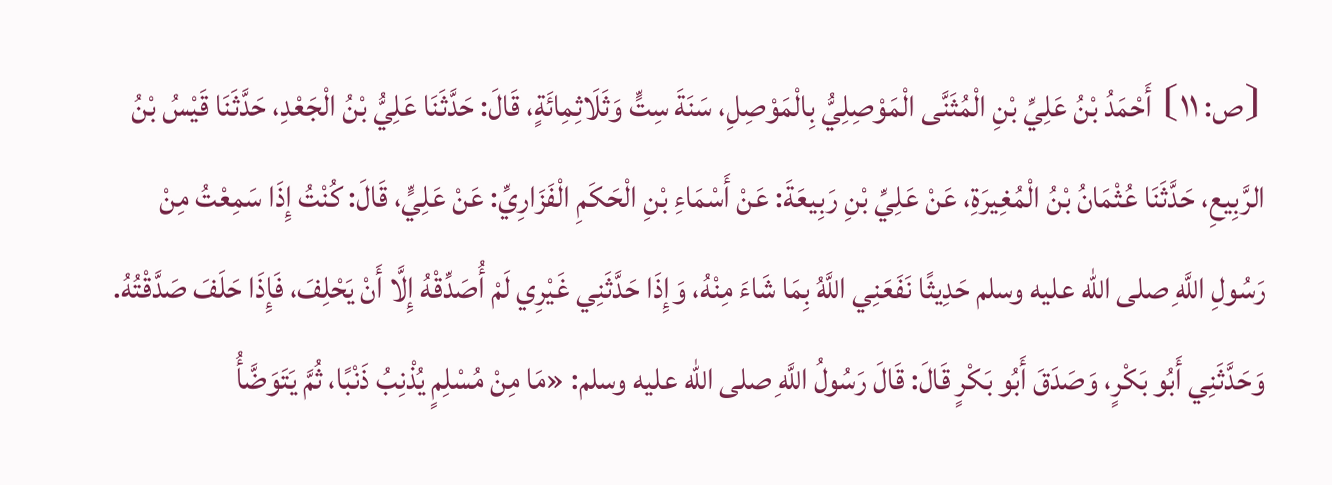⦗ص: ١١⦘ أَحْمَدُ بْنُ عَلِيِّ بْنِ الْمُثَنَّى الْمَوْصِلِيُّ بِالْمَوْصِلِ، سَنَةَ سِتٍّ وَثَلَاثِمِائَةٍ، قَالَ: حَدَّثَنَا عَلِيُّ بْنُ الْجَعْدِ، حَدَّثَنَا قَيْسُ بْنُ الرَّبِيعِ، حَدَّثَنَا عُثْمَانُ بْنُ الْمُغِيرَةِ، عَنْ عَلِيِّ بْنِ رَبِيعَةَ: عَنْ أَسْمَاءِ بْنِ الْحَكَمِ الْفَزَارِيِّ: عَنْ عَلِيٍّ، قَالَ: كُنْتُ إِذَا سَمِعْتُ مِنْ رَسُولِ اللَّهِ صلى الله عليه وسلم حَدِيثًا نَفَعَنِي اللَّهُ بِمَا شَاءَ مِنْهُ، وَإِذَا حَدَّثَنِي غَيْرِي لَمْ أُصَدِّقْهُ إِلَّا أَنْ يَحْلِفَ، فَإِذَا حَلَفَ صَدَّقْتُهُ. وَحَدَّثَنِي أَبُو بَكْرٍ، وَصَدَقَ أَبُو بَكْرٍ قَالَ: قَالَ رَسُولُ اللَّهِ صلى الله عليه وسلم: «مَا مِنْ مُسْلِمٍ يُذْنِبُ ذَنْبًا، ثُمَّ يَتَوَضَّأُ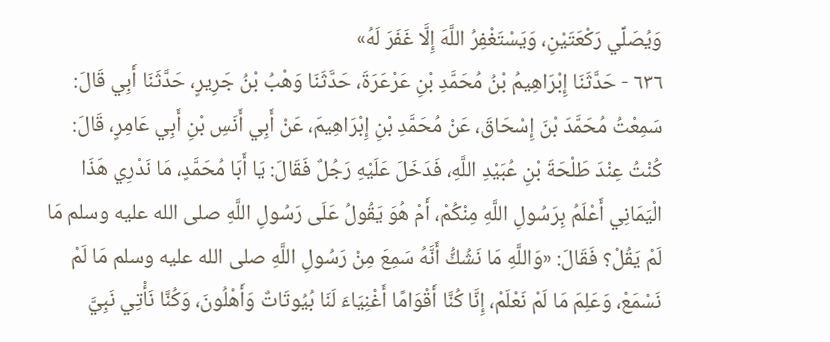وَيُصَلِّي رَكْعَتَيْنِ، وَيَسْتَغْفِرُ اللَّهَ إِلَّا غَفَرَ لَهُ»
٦٣٦ - حَدَّثَنَا إِبْرَاهِيمُ بْنُ مُحَمَّدِ بْنِ عَرْعَرَةَ، حَدَّثَنَا وَهْبُ بْنُ جَرِيرٍ، حَدَّثَنَا أَبِي قَالَ: سَمِعْتُ مُحَمَّدَ بْنَ إِسْحَاقَ، عَنْ مُحَمَّدِ بْنِ إِبْرَاهِيمَ، عَنْ أَبِي أَنَسِ بْنِ أَبِي عَامِرٍ، قَالَ: كُنْتُ عِنْدَ طَلْحَةَ بْنِ عُبَيْدِ اللَّهِ، فَدَخَلَ عَلَيْهِ رَجُلٌ فَقَالَ: يَا أَبَا مُحَمَّدٍ، مَا نَدْرِي هَذَا الْيَمَانِي أَعْلَمُ بِرَسُولِ اللَّهِ مِنْكُمْ، أَمْ هُوَ يَقُولُ عَلَى رَسُولِ اللَّهِ صلى الله عليه وسلم مَا لَمْ يَقُلْ؟ فَقَالَ: «وَاللَّهِ مَا نَشُكُّ أَنَّهُ سَمِعَ مِنْ رَسُولِ اللَّهِ صلى الله عليه وسلم مَا لَمْ نَسْمَعْ، وَعَلِمَ مَا لَمْ نَعْلَمْ، إِنَّا كُنَّا أَقْوَامًا أَغْنِيَاءَ لَنَا بُيُوتَاتٌ وَأَهْلُونَ، وَكُنَّا نَأْتِي نَبِيَّ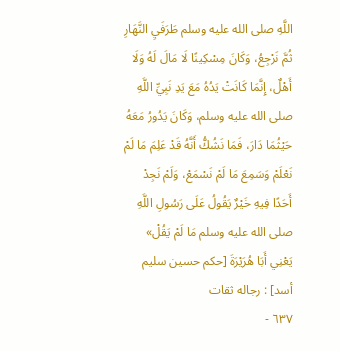اللَّهِ صلى الله عليه وسلم طَرَفَيِ النَّهَارِ ثُمَّ نَرْجِعُ، وَكَانَ مِسْكِينًا لَا مَالَ لَهُ وَلَا أَهْلٌ، إِنَّمَا كَانَتْ يَدُهُ مَعَ يَدِ نَبِيِّ اللَّهِ صلى الله عليه وسلم، وَكَانَ يَدُورُ مَعَهُ حَيْثُمَا دَارَ، فَمَا نَشُكُّ أَنَّهُ قَدْ عَلِمَ مَا لَمْ نَعْلَمْ وَسَمِعَ مَا لَمْ نَسْمَعْ، وَلَمْ نَجِدْ أَحَدًا فِيهِ خَيْرٌ يَقُولُ عَلَى رَسُولِ اللَّهِ صلى الله عليه وسلم مَا لَمْ يَقُلْ» يَعْنِي أَبَا هُرَيْرَةَ [حكم حسين سليم أسد] : رجاله ثقات
٦٣٧ -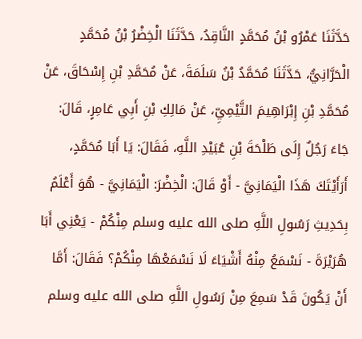حَدَّثَنَا عَمْرُو بْنُ مُحَمَّدٍ النَّاقِدُ، حَدَّثَنَا الْخِضْرُ بْنُ مُحَمَّدٍ الْحَرَّانِيُّ، حَدَّثَنَا مُحَمَّدُ بْنُ سَلَمَةَ، عَنْ مُحَمَّدِ بْنِ إِسْحَاقَ، عَنْ مُحَمَّدِ بْنِ إِبْرَاهِيمَ التَّيْمِيِّ، عَنْ مَالِكِ بْنِ أَبِي عَامِرٍ، قَالَ: جَاءَ رَجُلٌ إِلَى طَلْحَةَ بْنِ عُبَيْدِ اللَّهِ، فَقَالَ: يَا أَبَا مُحَمَّدٍ، أَرَأَيْتَكَ هَذَا الْيَمَانِيَّ - أَوْ قَالَ: الْخِضْرَ: الْيَمَانِيَّ - هُوَ أَعْلَمُ بِحَدِيثِ رَسُولِ اللَّهِ صلى الله عليه وسلم مِنْكُمْ - يَعْنِي أَبَا هُرَيْرَةَ - نَسْمَعُ مِنْهُ أَشْيَاءَ لَا نَسْمَعْهَا مِنْكُمْ؟ فَقَالَ: أَمَّا أَنْ يَكُونَ قَدْ سَمِعَ مِنْ رَسُولِ اللَّهِ صلى الله عليه وسلم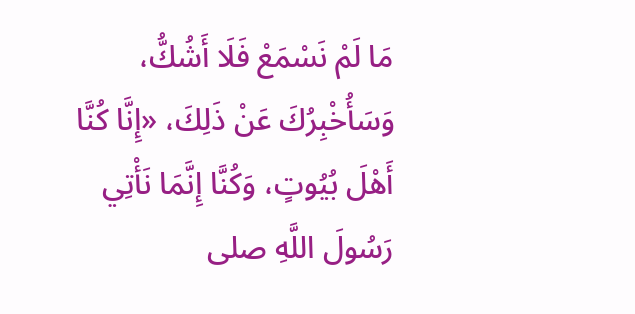مَا لَمْ نَسْمَعْ فَلَا أَشُكُّ، وَسَأُخْبِرُكَ عَنْ ذَلِكَ، «إِنَّا كُنَّا أَهْلَ بُيُوتٍ، وَكُنَّا إِنَّمَا نَأْتِي رَسُولَ اللَّهِ صلى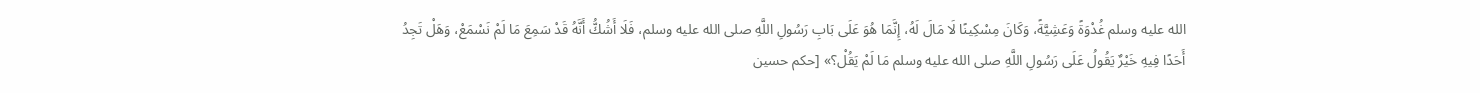الله عليه وسلم غُدْوَةً وَعَشِيَّةً، وَكَانَ مِسْكِينًا لَا مَالَ لَهُ، إِنَّمَا هُوَ عَلَى بَابِ رَسُولِ اللَّهِ صلى الله عليه وسلم، فَلَا أَشُكُّ أَنَّهُ قَدْ سَمِعَ مَا لَمْ نَسْمَعْ، وَهَلْ تَجِدُ أَحَدًا فِيهِ خَيْرٌ يَقُولُ عَلَى رَسُولِ اللَّهِ صلى الله عليه وسلم مَا لَمْ يَقُلْ؟» [حكم حسين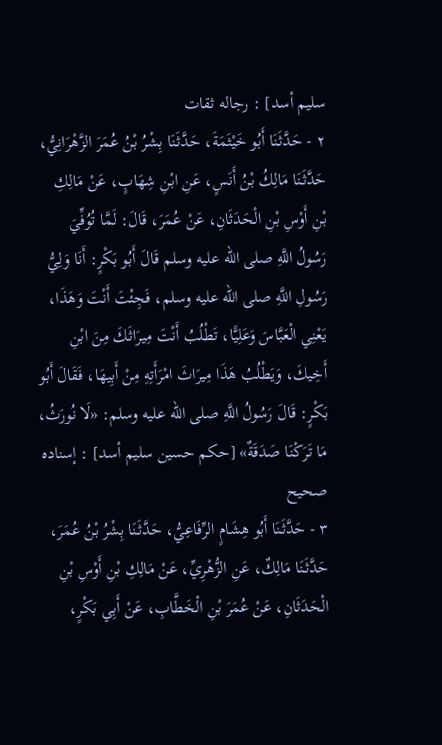سليم أسد] : رجاله ثقات
٢ - حَدَّثَنَا أَبُو خَيْثَمَةَ، حَدَّثَنَا بِشْرُ بْنُ عُمَرَ الزَّهْرَانِيُّ، حَدَّثَنَا مَالِكُ بْنُ أَنَسٍ، عَنِ ابْنِ شِهَابٍ، عَنْ مَالِكِ بْنِ أَوْسِ بْنِ الْحَدَثَانِ، عَنْ عُمَرَ، قَالَ: لَمَّا تُوُفِّيَ رَسُولُ اللَّهِ صلى الله عليه وسلم قَالَ أَبُو بَكْرٍ: أَنَا وَلِيُّ رَسُولِ اللَّهِ صلى الله عليه وسلم، فَجِئْتَ أَنْتَ وَهَذَا، يَعْنِي الْعَبَّاسَ وَعَلِيًّا، تَطْلُبُ أَنْتَ مِيرَاثَكَ مِنَ ابْنِ أَخِيكَ، وَيَطْلُبُ هَذَا مِيرَاثَ امْرَأَتِهِ مِنْ أَبِيهَا، فَقَالَ أَبُو بَكْرٍ: قَالَ رَسُولُ اللَّهِ صلى الله عليه وسلم: «لَا نُورَثُ، مَا تَرَكْنَا صَدَقَةٌ» [حكم حسين سليم أسد] : إسناده صحيح
٣ - حَدَّثَنَا أَبُو هِشَامٍ الرِّفَاعِيُّ، حَدَّثَنَا بِشْرُ بْنُ عُمَرَ، حَدَّثَنَا مَالِكٌ، عَنِ الزُّهْرِيِّ، عَنْ مَالِكِ بْنِ أَوْسِ بْنِ الْحَدَثَانِ، عَنْ عُمَرَ بْنِ الْخَطَّابِ، عَنْ أَبِي بَكْرٍ،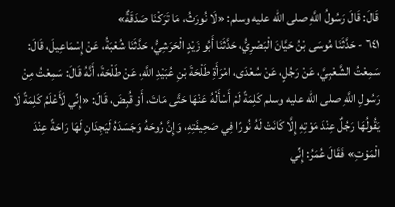قَالَ: قَالَ رَسُولُ اللَّهِ صلى الله عليه وسلم: «لَا نُورَثُ، مَا تَرَكْنَا صَدَقَةٌ»
٦٤١ - حَدَّثَنَا مُوسَى بْنُ حَيَّانَ الْبَصْرِيُّ، حَدَّثَنَا أَبُو زَيْدٍ الْحَرَشِيُّ، حَدَّثَنَا شُعْبَةُ، عَنْ إِسْمَاعِيلَ، قَالَ: سَمِعْتُ الشَّعْبِيَّ، عَنْ رَجُلٍ، عَنْ سُعْدَى، امْرَأَةِ طَلْحَةَ بْنِ عُبَيْدِ اللَّهِ، عَنْ طَلْحَةَ، أَنَّهُ قَالَ: سَمِعْتُ مِنْ رَسُولِ اللَّهِ صلى الله عليه وسلم كَلِمَةً لَمْ أَسْأَلْهُ عَنْهَا حَتَّى مَاتَ، أَوْ قُبِضَ، قَالَ: «إِنِّي لَأَعْلَمُ كَلِمَةً لَا يَقُولُهَا رَجُلٌ عِنْدَ مَوْتِهِ إِلَّا كَانَتْ لَهُ نُورًا فِي صَحِيفَتِهِ، وَإِنَّ رُوحَهُ وَجَسَدَهُ لَيَجِدَانِ لَهَا رَاحَةً عِنْدَ الْمَوْتِ» فَقَالَ عُمَرُ: إِنِّي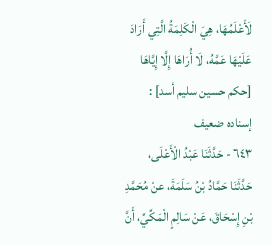لَأَعْلَمُهَا، هِيَ الْكَلِمَةُ الَّتِي أَرَادَ عَلَيْهَا عَمَّهُ، لَا أُرَاهَا إِلَّا إِيَّاهَا [حكم حسين سليم أسد] : إسناده ضعيف
٦٤٣ - حَدَّثَنَا عَبْدُ الْأَعْلَى، حَدَّثَنَا حَمَّادُ بْنُ سَلَمَةَ، عنْ مُحَمَّدِ بْنِ إِسْحَاقَ، عَنْ سَالِمٍ الْمَكِّيِّ، أَنَّ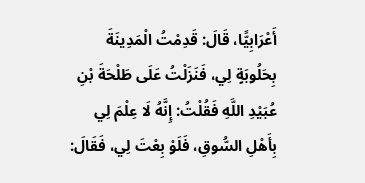أَعْرَابِيًّا، قَالَ: قَدِمْتُ الْمَدِينَةَ بِحَلُوبَةٍ لِي، فَنَزَلْتُ عَلَى طَلْحَةَ بْنِ عُبَيْدِ اللَّهِ فَقُلْتُ: إِنَّهُ لَا عِلْمَ لِي بِأَهْلِ السُّوقِ، فَلَوْ بِعْتَ لِي، فَقَالَ: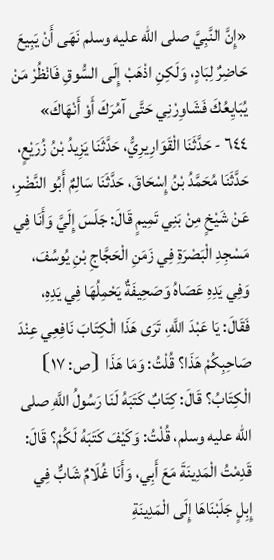«إِنَّ النَّبِيَّ صلى الله عليه وسلم نَهَى أَنْ يَبِيعَ حَاضِرٌ لِبَادٍ، وَلَكِنِ اذْهَبْ إِلَى السُّوقِ فَانْظُرْ مَنْ يُبَايِعُكَ فَشَاوِرْنِي حَتَّى آمُرَكَ أَوْ أَنْهَاكَ»
٦٤٤ - حَدَّثَنَا الْقَوَارِيرِيُّ، حَدَّثَنَا يَزِيدُ بْنُ زُرَيْعٍ، حَدَّثَنَا مُحَمَّدُ بْنُ إِسْحَاقَ، حَدَّثَنَا سَالِمٌ أَبُو النَّضْرِ، عَنْ شَيْخٍ مِنْ بَنِي تَمِيمٍ قَالَ: جَلَسَ إِلَيَّ وَأَنَا فِي مَسْجِدِ الْبَصْرَةِ فِي زَمَنِ الْحَجَّاجِ بْنِ يُوسُفَ، وَفِي يَدِهِ عَصَاهُ وَصَحِيفَةٌ يَحْمِلُهَا فِي يَدِهِ، فَقَالَ: يَا عَبْدَ اللَّهِ، تَرَى هَذَا الْكِتَابَ نَافِعِي عِنْدَ صَاحِبِكُمْ هَذَا؟ قُلْتُ: وَمَا هَذَا ⦗ص: ١٧⦘ الْكِتَابُ؟ قَالَ: كِتَابٌ كَتَبَهُ لَنَا رَسُولُ اللَّهِ صلى الله عليه وسلم، قُلْتُ: وَكَيْفَ كَتَبَهُ لَكُمْ؟ قَالَ: قَدِمْتُ الْمَدِينَةَ مَعَ أَبِي، وَأَنَا غُلَامٌ شَابٌّ فِي إِبِلٍ جَلَبْنَاهَا إِلَى الْمَدِينَةِ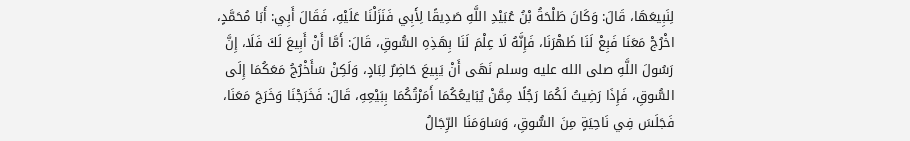لِنَبِيعَهَا، قَالَ: وَكَانَ طَلْحَةُ بْنُ عُبَيْدِ اللَّهِ صَدِيقًا لِأَبِي فَنَزَلْنَا عَلَيْهِ، فَقَالَ أَبِي: أَبَا مُحَمَّدٍ، اخْرُجْ مَعَنَا فَبِعْ لَنَا ظَهْرَنَا، فَإِنَّهُ لَا عِلْمَ لَنَا بِهَذِهِ السُّوقِ، قَالَ: أَمَّا أَنْ أَبِيعَ لَكَ فَلَا، إِنَّ رَسُولَ اللَّهِ صلى الله عليه وسلم نَهَى أَنْ يَبِيعَ حَاضِرٌ لِبَادٍ، وَلَكِنْ سَأَخْرُجُ مَعَكُمَا إِلَى السُّوقِ، فَإِذَا رَضِيتُ لَكُمَا رَجُلًا مِمَّنْ يُبَايعُكُمَا أَمَرْتُكُمَا بِبَيْعِهِ، قَالَ: فَخَرَجْنَا وَخَرَجَ مَعَنَا، فَجَلَسَ فِي نَاحِيَةٍ مِنَ السُّوقِ، وَسَاوَمَنَا الرِّجَالُ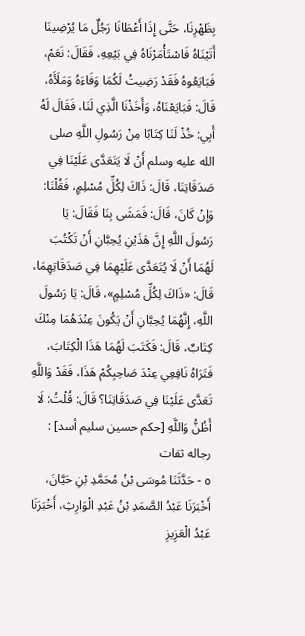بِظَهْرِنَا، حَتَّى إِذَا أَعْطَانَا رَجُلٌ مَا يُرْضِينَا أَتَيْنَاهُ فَاسْتَأْمَرْنَاهُ فِي بَيْعِهِ، فَقَالَ: نَعَمْ، فَبَايَعُوهُ فَقَدْ رَضِيتُ لَكُمَا وَفَاءَهُ وَمَلَأَهُ، قَالَ: فَبَايَعْنَاهُ، وَأَخَذْنَا الَّذِي لَنَا، فَقَالَ لَهُ أَبِي: خُذْ لَنَا كِتَابًا مِنْ رَسُولِ اللَّهِ صلى الله عليه وسلم أَنْ لَا يَتَعَدَّى عَلَيْنَا فِي صَدَقَاتِنَا، قَالَ: ذَاكَ لِكُلِّ مُسْلِمٍ، فَقُلْنَا: وَإِنْ كَانَ، قَالَ: فَمَشَى بِنَا فَقَالَ: يَا رَسُولَ اللَّهِ إِنَّ هَذَيْنِ يُحِبَّانِ أَنْ تَكْتُبَ لَهُمَا أَنْ لَا يُتَعَدَّى عَلَيْهِمَا فِي صَدَقَاتِهِمَا، قَالَ: «ذَاكَ لِكُلِّ مُسْلِمٍ»، قَالَ: يَا رَسُولَ اللَّهِ، إِنَّهُمَا يُحِبَّانِ أَنْ يَكُونَ عِنْدَهُمَا مِنْكَ كِتَابٌ، قَالَ: فَكَتَبَ لَهُمَا هَذَا الْكِتَابَ، فَتَرَاهُ نَافِعِي عِنْدَ صَاحِبِكُمْ هَذَا، فَقَدْ وَاللَّهِ تَعَدَّى عَلَيْنَا فِي صَدَقَاتِنَا؟ قَالَ: قُلْتُ: لَا أَظُنُّ وَاللَّهِ [حكم حسين سليم أسد] : رجاله ثقات
٥ - حَدَّثَنَا مُوسَى بْنُ مُحَمَّدِ بْنِ حَيَّانَ، أَخْبَرَنَا عَبْدُ الصَّمَدِ بْنُ عَبْدِ الْوَارِثِ، أَخْبَرَنَا عَبْدُ الْعَزِيزِ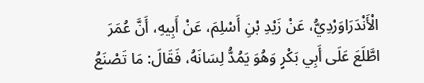الْأَنْدَرَاوَرْدِيُّ، عَنْ زَيْدِ بْنِ أَسْلِمَ، عَنْ أَبِيهِ، أَنَّ عُمَرَ اطَّلَعَ عَلَى أَبِي بَكْرٍ وَهُوَ يَمُدُّ لِسَانَهُ، فَقَالَ: مَا تَصْنَعُ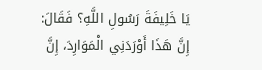يَا خَلِيفَةَ رَسُولِ اللَّهِ؟ فَقَالَ: إِنَّ هَذَا أَوْرَدَنِي الْمَوَارِدَ، إِنَّ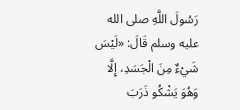رَسُولَ اللَّهِ صلى الله عليه وسلم قَالَ: «لَيْسَ شَيْءٌ مِنَ الْجَسَدِ، إِلَّا وَهُوَ يَشْكُو ذَرَبَ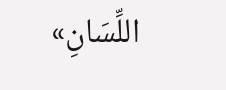اللِّسَانِ»